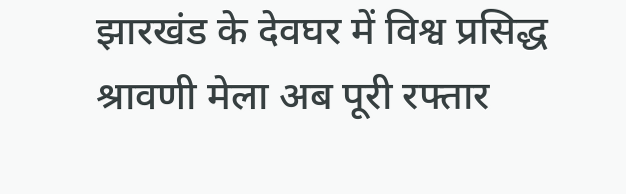झारखंड के देवघर में विश्व प्रसिद्ध श्रावणी मेला अब पूरी रफ्तार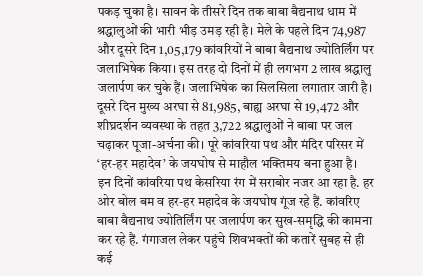पकड़ चुका है। सावन के तीसरे दिन तक बाबा बैद्यनाथ धाम में श्रद्धालुओं की भारी भीड़ उमड़ रही है। मेले के पहले दिन 74,987 और दूसरे दिन 1,05,179 कांवरियों ने बाबा बैद्यनाथ ज्योतिर्लिंग पर जलाभिषेक किया। इस तरह दो दिनों में ही लगभग 2 लाख श्रद्धालु जलार्पण कर चुके हैं। जलाभिषेक का सिलसिला लगातार जारी है। दूसरे दिन मुख्य अरघा से 81,985, बाह्य अरघा से 19,472 और शीघ्रदर्शन व्यवस्था के तहत 3,722 श्रद्धालुओं ने बाबा पर जल चढ़ाकर पूजा-अर्चना की। पूरे कांवरिया पथ और मंदिर परिसर में ‘हर-हर महादेव’ के जयघोष से माहौल भक्तिमय बना हुआ है।
इन दिनों कांवरिया पथ केसरिया रंग में सराबोर नजर आ रहा है. हर ओर बोल बम व हर-हर महादेव के जयघोष गूंज रहे हैं. कांवरिए बाबा बैद्यनाथ ज्योतिर्लिंग पर जलार्पण कर सुख-समृद्धि की कामना कर रहे हैं. गंगाजल लेकर पहुंचे शिवभक्तों की कतारें सुबह से ही कई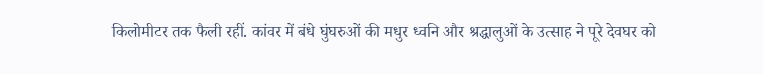किलोमीटर तक फैली रहीं. कांवर में बंधे घुंघरुओं की मधुर ध्वनि और श्रद्धालुओं के उत्साह ने पूरे देवघर को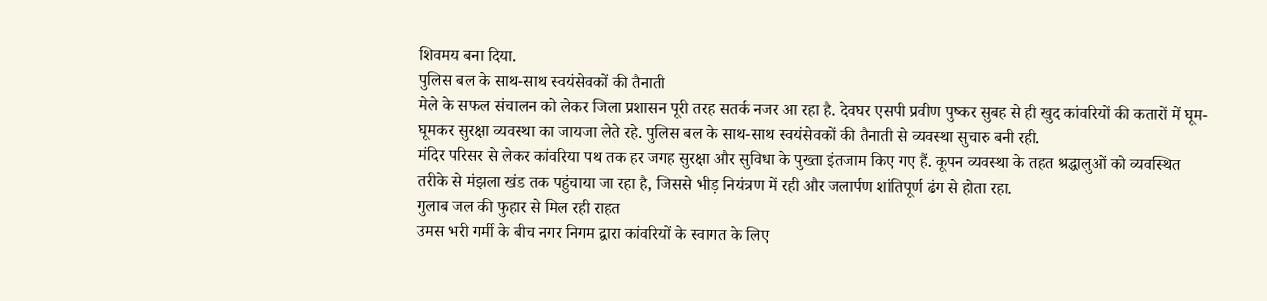शिवमय बना दिया.
पुलिस बल के साथ-साथ स्वयंसेवकों की तैनाती
मेले के सफल संचालन को लेकर जिला प्रशासन पूरी तरह सतर्क नजर आ रहा है. देवघर एसपी प्रवीण पुष्कर सुबह से ही खुद कांवरियों की कतारों में घूम-घूमकर सुरक्षा व्यवस्था का जायजा लेते रहे. पुलिस बल के साथ-साथ स्वयंसेवकों की तैनाती से व्यवस्था सुचारु बनी रही.
मंदिर परिसर से लेकर कांवरिया पथ तक हर जगह सुरक्षा और सुविधा के पुख्ता इंतजाम किए गए हैं. कूपन व्यवस्था के तहत श्रद्धालुओं को व्यवस्थित तरीके से मंझला खंड तक पहुंचाया जा रहा है, जिससे भीड़ नियंत्रण में रही और जलार्पण शांतिपूर्ण ढंग से होता रहा.
गुलाब जल की फुहार से मिल रही राहत
उमस भरी गर्मी के बीच नगर निगम द्वारा कांवरियों के स्वागत के लिए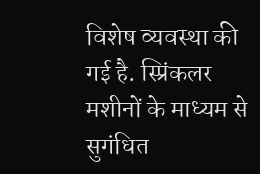विशेष व्यवस्था की गई है. स्प्रिंकलर मशीनों के माध्यम से सुगंधित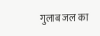गुलाब जल का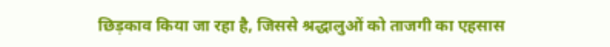छिड़काव किया जा रहा है, जिससे श्रद्धालुओं को ताजगी का एहसास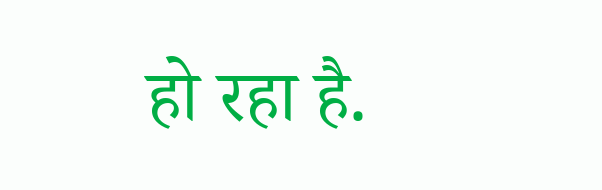हो रहा है.